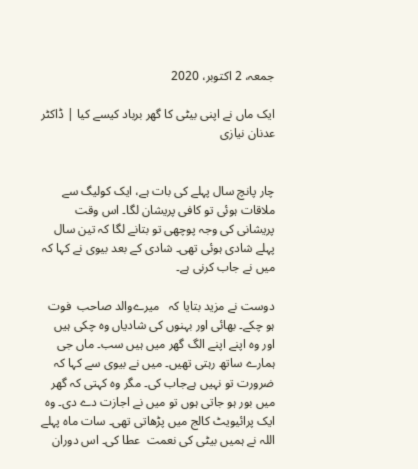جمعہ، 2 اکتوبر، 2020

ایک ماں نے اپنی بیٹی کا گھر برباد کیسے کیا | ڈاکٹر عدنان نیازی


چار پانچ سال پہلے کی بات ہے، ایک کولیگ سے ملاقات ہوئی تو کافی پریشان لگا۔ اس وقت پریشانی کی وجہ پوچھی تو بتانے لگا کہ تین سال پہلے شادی ہوئی تھی۔ شادی کے بعد بیوی نے کہا کہ میں نے جاب کرنی ہے۔

دوست نے مزید بتایا کہ   میرےوالد صاحب  فوت ہو چکے۔ بھائی اور بہنوں کی شادیاں وہ چکی ہیں اور وہ اپنے اپنے الگ گھر میں ہیں سب۔ ماں جی ہمارے ساتھ رہتی تھیں۔ میں نے بیوی سے کہا کہ ضرورت تو نہیں ہےجاب کی۔ مگر وہ کہتی کہ گھر میں بور ہو جاتی ہوں تو میں نے اجازت دے دی۔ وہ ایک پرائیویٹ کالج میں پڑھاتی تھی۔ سات ماہ پہلے اللہ نے ہمیں بیٹی کی نعمت  عطا کی۔ اس دوران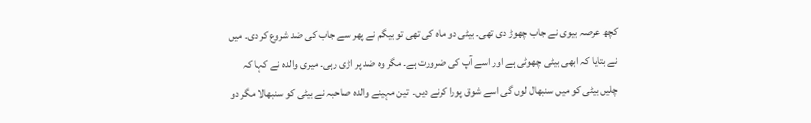کچھ عرصہ بیوی نے جاب چھوڑ دی تھی۔ بیٹی دو ماہ کی تھی تو بیگم نے پھر سے جاب کی ضد شروع کر دی۔ میں نے بتایا کہ ابھی بیٹی چھوٹی ہے اور اسے آپ کی ضرورت ہے۔ مگر وہ ضد پر اڑی رہی۔ میری والدہ نے کہا کہ چلیں بیٹی کو میں سنبھال لوں گی اسے شوق پورا کرنے دیں۔  تین مہینے والدہ صاحبہ نے بیٹی کو سنبھالا مگر دو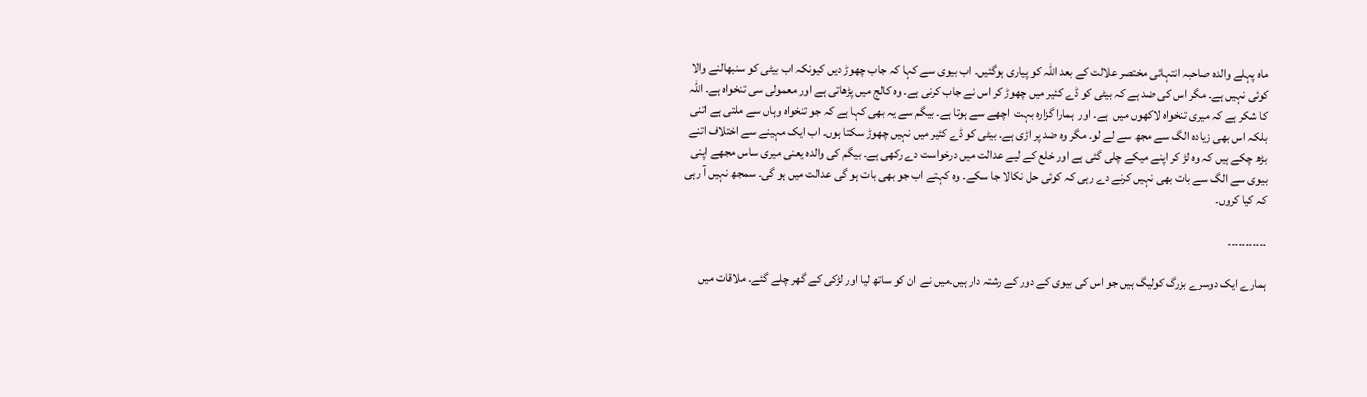ماہ پہلے والدہ صاحبہ انتہائی مختصر علالت کے بعد اللہ کو پیاری ہوگئیں۔ اب بیوی سے کہا کہ جاب چھوڑ دیں کیونکہ اب بیٹی کو سنبھالنے والا کوئی نہیں ہے۔ مگر اس کی ضد ہے کہ بیٹی کو ڈے کئیر میں چھوڑ کر اس نے جاب کرنی ہے۔ وہ کالج میں پڑھاتی ہے اور معمولی سی تنخواہ ہے۔ اللہ کا شکر ہے کہ میری تنخواہ لاکھوں میں  ہے۔ اور  ہمارا گزارہ بہت  اچھے سے ہوتا ہے۔ بیگم سے یہ بھی کہا ہے کہ جو تنخواہ وہاں سے ملتی ہے اتنی بلکہ اس بھی زیادہ الگ سے مجھ سے لے لو۔ مگر وہ ضد پر اڑی ہے۔ بیٹی کو ڈے کئیر میں نہیں چھوڑ سکتا ہوں۔ اب ایک مہینے سے اختلاف اتنے بڑھ چکے ہیں کہ وہ لڑ کر اپنے میکے چلی گئی ہے اور خلع کے لیے عدالت میں درخواست دے رکھی ہے۔ بیگم کی والدہ یعنی میری ساس مجھے اپنی بیوی سے الگ سے بات بھی نہیں کرنے دے رہی کہ کوئی حل نکالا جا سکے۔ وہ کہتے اب جو بھی بات ہو گی عدالت میں ہو گی۔ سمجھ نہیں آ رہی کہ کیا کروں۔

۔۔۔۔۔۔۔۔۔۔۔

ہمارے ایک دوسرے بزرگ کولیگ ہیں جو اس کی بیوی کے دور کے رشتہ دار ہیں۔میں نے  ان کو ساتھ لیا اور لڑکی کے گھر چلے گئے۔ ملاقات میں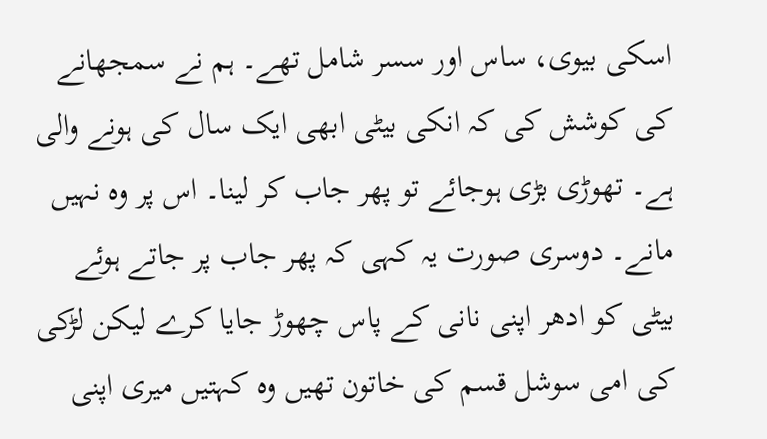اسکی بیوی، ساس اور سسر شامل تھے۔ ہم نے سمجھانے کی کوشش کی کہ انکی بیٹی ابھی ایک سال کی ہونے والی ہے۔ تھوڑی بڑی ہوجائے تو پھر جاب کر لینا۔ اس پر وہ نہیں مانے۔ دوسری صورت یہ کہی کہ پھر جاب پر جاتے ہوئے بیٹی کو ادھر اپنی نانی کے پاس چھوڑ جایا کرے لیکن لڑکی کی امی سوشل قسم کی خاتون تھیں وہ کہتیں میری اپنی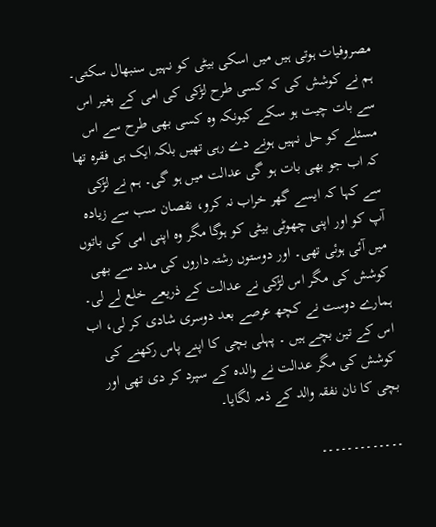مصروفیات ہوتی ہیں میں اسکی بیٹی کو نہیں سنبھال سکتی۔ ہم نے کوشش کی کہ کسی طرح لڑکی کی امی کے بغیر اس سے بات چیت ہو سکے کیونکہ وہ کسی بھی طرح سے اس مسئلے کو حل نہیں ہونے دے رہی تھیں بلکہ ایک ہی فقرہ تھا کہ اب جو بھی بات ہو گی عدالت میں ہو گی۔ ہم نے لڑکی سے کہا کہ ایسے گھر خراب نہ کرو، نقصان سب سے زیادہ آپ کو اور اپنی چھوٹی بیٹی کو ہوگا مگر وہ اپنی امی کی باتوں میں آئی ہوئی تھی۔ اور دوستوں رشتہ داروں کی مدد سے بھی کوشش کی مگر اس لڑکی نے عدالت کے ذریعے خلع لے لی۔ ہمارے دوست نے کچھ عرصے بعد دوسری شادی کر لی، اب اس کے تین بچے ہیں ۔ پہلی بچی کا اپنے پاس رکھنے کی کوشش کی مگر عدالت نے والدہ کے سپرد کر دی تھی اور بچی کا نان نفقہ والد کے ذمہ لگایا۔

۔۔۔۔۔۔۔۔۔۔۔۔۔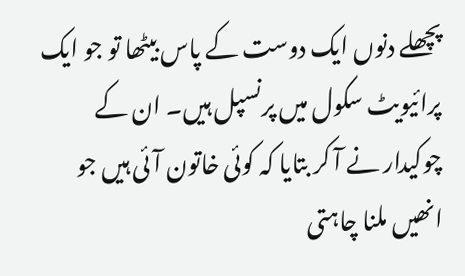پچھلے دنوں ایک دوست کے پاس بیٹھا تو جو ایک پرائیویٹ سکول میں پرنسپل ہیں۔ ان کے چوکیدار نے آ کر بتایا کہ کوئی خاتون آئی ہیں جو انھیں ملنا چاہتی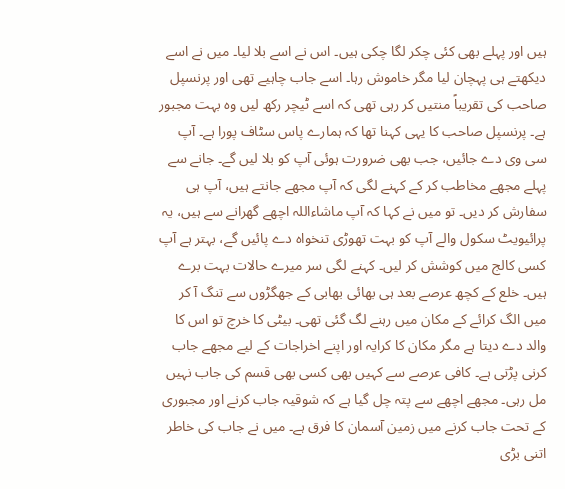ہیں اور پہلے بھی کئی چکر لگا چکی ہیں۔ اس نے اسے بلا لیا۔ میں نے اسے دیکھتے ہی پہچان لیا مگر خاموش رہا۔ اسے جاب چاہیے تھی اور پرنسپل صاحب کی تقریباً منتیں کر رہی تھی کہ اسے ٹیچر رکھ لیں وہ بہت مجبور ہے۔ پرنسپل صاحب کا یہی کہنا تھا کہ ہمارے پاس سٹاف پورا ہے۔ آپ سی وی دے جائیں، جب بھی ضرورت ہوئی آپ کو بلا لیں گے۔ جانے سے پہلے مجھے مخاطب کر کے کہنے لگی کہ آپ مجھے جانتے ہیں، آپ ہی سفارش کر دیں۔ تو میں نے کہا کہ آپ ماشاءاللہ اچھے گھرانے سے ہیں، یہ پرائیویٹ سکول والے آپ کو بہت تھوڑی تنخواہ دے پائیں گے، بہتر ہے آپ کسی کالج میں کوشش کر لیں۔ کہنے لگی سر میرے حالات بہت برے ہیں۔ خلع کے کچھ عرصے بعد ہی بھائی بھابی کے جھگڑوں سے تنگ آ کر میں الگ کرائے کے مکان میں رہنے لگ گئی تھی۔ بیٹی کا خرچ تو اس کا والد دے دیتا ہے مگر مکان کا کرایہ اور اپنے اخراجات کے لیے مجھے جاب کرنی پڑتی ہے۔ کافی عرصے سے کہیں بھی کسی بھی قسم کی جاب نہیں مل رہی۔ مجھے اچھے سے پتہ چل گیا ہے کہ شوقیہ جاب کرنے اور مجبوری کے تحت جاب کرنے میں زمین آسمان کا فرق ہے۔ میں نے جاب کی خاطر اتنی بڑی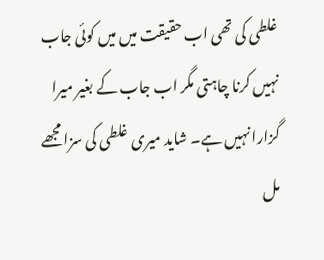غلطی کی تھی اب حقیقت میں میں کوئی جاب نہیں کرنا چاہتی مگر اب جاب کے بغیر میرا گزارا نہیں ہے۔ شاید میری غلطی کی سزا مجھے مل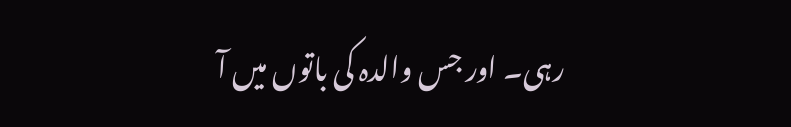رہی۔ اور جس والدہ کی باتوں میں آ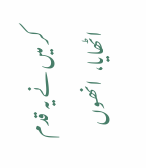کر میں نے یہ قدم اٹھایا،  انھوں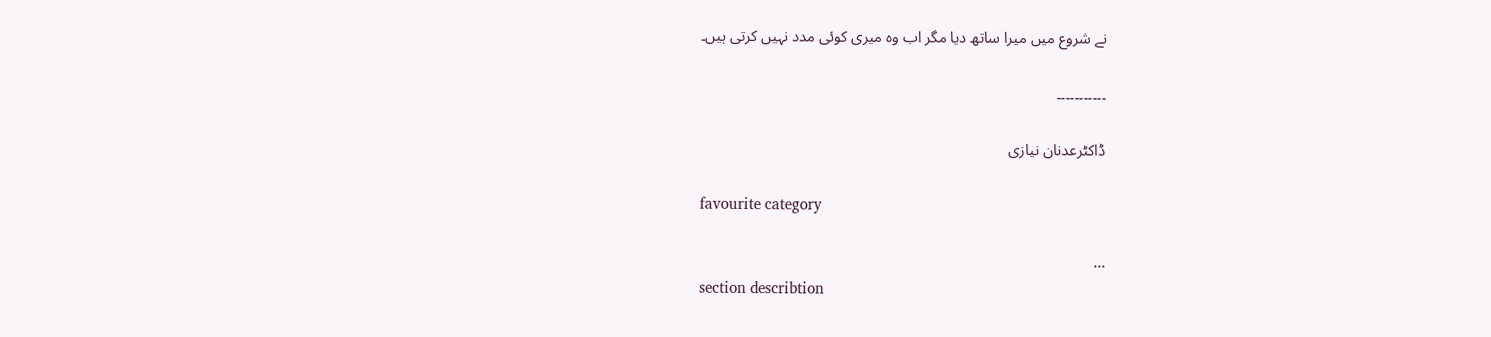نے شروع میں میرا ساتھ دیا مگر اب وہ میری کوئی مدد نہیں کرتی ہیں۔

۔۔۔۔۔۔۔۔۔۔۔

ڈاکٹرعدنان نیازی

favourite category

...
section describtion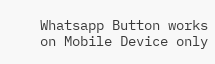Whatsapp Button works on Mobile Device only